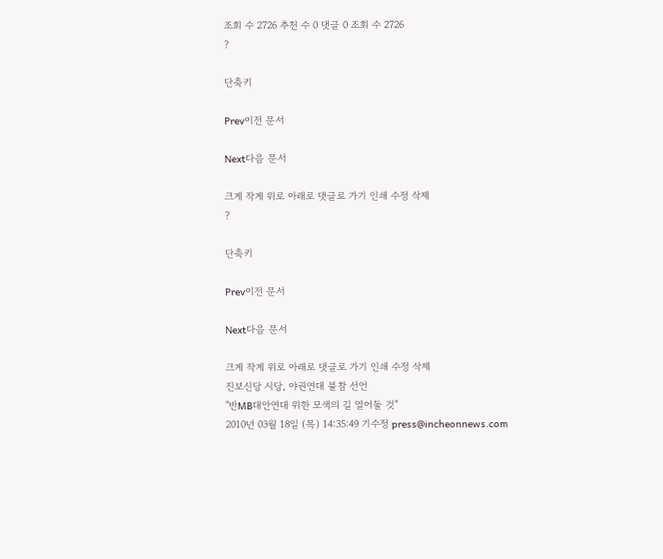조회 수 2726 추천 수 0 댓글 0 조회 수 2726
?

단축키

Prev이전 문서

Next다음 문서

크게 작게 위로 아래로 댓글로 가기 인쇄 수정 삭제
?

단축키

Prev이전 문서

Next다음 문서

크게 작게 위로 아래로 댓글로 가기 인쇄 수정 삭제
진보신당 시당, 야권연대 불참 선언
"반MB대안연대 위한 모색의 길 열어둘 것"
2010년 03월 18일 (목) 14:35:49 기수정 press@incheonnews.com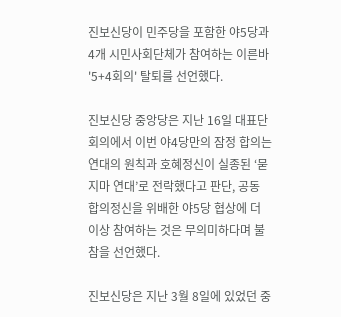진보신당이 민주당을 포함한 야5당과 4개 시민사회단체가 참여하는 이른바 '5+4회의' 탈퇴를 선언했다.

진보신당 중앙당은 지난 16일 대표단회의에서 이번 야4당만의 잠정 합의는 연대의 원칙과 호혜정신이 실종된 ‘묻지마 연대’로 전락했다고 판단, 공동 합의정신을 위배한 야5당 협상에 더 이상 참여하는 것은 무의미하다며 불참을 선언했다.

진보신당은 지난 3월 8일에 있었던 중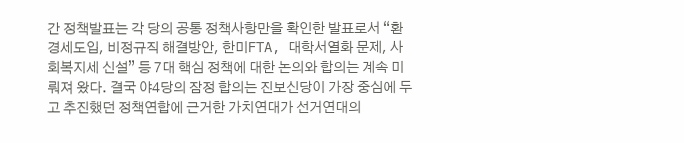간 정책발표는 각 당의 공통 정책사항만을 확인한 발표로서 “환경세도입, 비정규직 해결방안, 한미FTA, 대학서열화 문제, 사회복지세 신설” 등 7대 핵심 정책에 대한 논의와 합의는 계속 미뤄져 왔다. 결국 야4당의 잠정 합의는 진보신당이 가장 중심에 두고 추진했던 정책연합에 근거한 가치연대가 선거연대의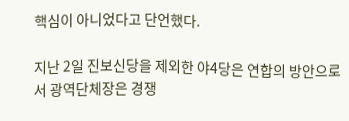핵심이 아니었다고 단언했다.

지난 2일 진보신당을 제외한 야4당은 연합의 방안으로서 광역단체장은 경쟁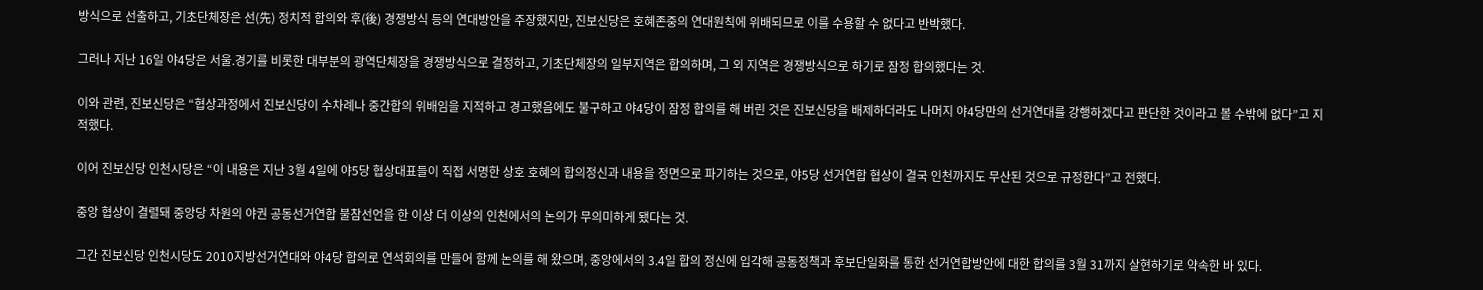방식으로 선출하고, 기초단체장은 선(先) 정치적 합의와 후(後) 경쟁방식 등의 연대방안을 주장했지만, 진보신당은 호혜존중의 연대원칙에 위배되므로 이를 수용할 수 없다고 반박했다.

그러나 지난 16일 야4당은 서울.경기를 비롯한 대부분의 광역단체장을 경쟁방식으로 결정하고, 기초단체장의 일부지역은 합의하며, 그 외 지역은 경쟁방식으로 하기로 잠정 합의했다는 것.

이와 관련, 진보신당은 “협상과정에서 진보신당이 수차례나 중간합의 위배임을 지적하고 경고했음에도 불구하고 야4당이 잠정 합의를 해 버린 것은 진보신당을 배제하더라도 나머지 야4당만의 선거연대를 강행하겠다고 판단한 것이라고 볼 수밖에 없다”고 지적했다.

이어 진보신당 인천시당은 “이 내용은 지난 3월 4일에 야5당 협상대표들이 직접 서명한 상호 호혜의 합의정신과 내용을 정면으로 파기하는 것으로, 야5당 선거연합 협상이 결국 인천까지도 무산된 것으로 규정한다”고 전했다.

중앙 협상이 결렬돼 중앙당 차원의 야권 공동선거연합 불참선언을 한 이상 더 이상의 인천에서의 논의가 무의미하게 됐다는 것.

그간 진보신당 인천시당도 2010지방선거연대와 야4당 합의로 연석회의를 만들어 함께 논의를 해 왔으며, 중앙에서의 3.4일 합의 정신에 입각해 공동정책과 후보단일화를 통한 선거연합방안에 대한 합의를 3월 31까지 살현하기로 약속한 바 있다.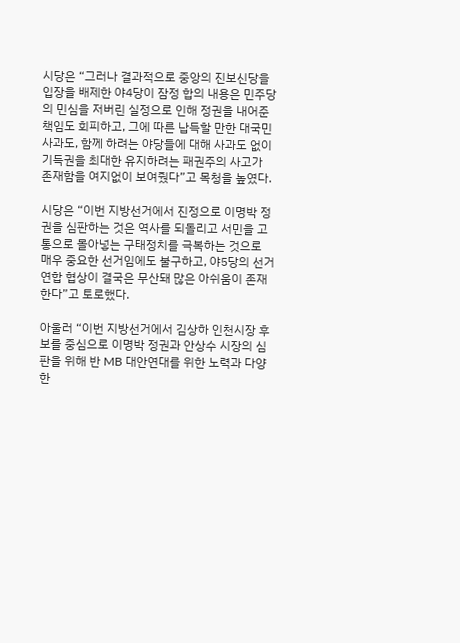시당은 “그러나 결과적으로 중앙의 진보신당을 입장을 배제한 야4당이 잠정 합의 내용은 민주당의 민심을 저버린 실정으로 인해 정권을 내어준 책임도 회피하고, 그에 따른 납득할 만한 대국민 사과도, 함께 하려는 야당들에 대해 사과도 없이 기득권을 최대한 유지하려는 패권주의 사고가 존재함을 여지없이 보여줬다”고 목청을 높였다.

시당은 “이번 지방선거에서 진정으로 이명박 정권을 심판하는 것은 역사를 되돌리고 서민을 고통으로 몰아넣는 구태정치를 극복하는 것으로 매우 중요한 선거임에도 불구하고, 야5당의 선거연합 협상이 결국은 무산돼 많은 아쉬움이 존재한다”고 토로했다.

아울러 “이번 지방선거에서 김상하 인천시장 후보를 중심으로 이명박 정권과 안상수 시장의 심판을 위해 반 MB 대안연대를 위한 노력과 다양한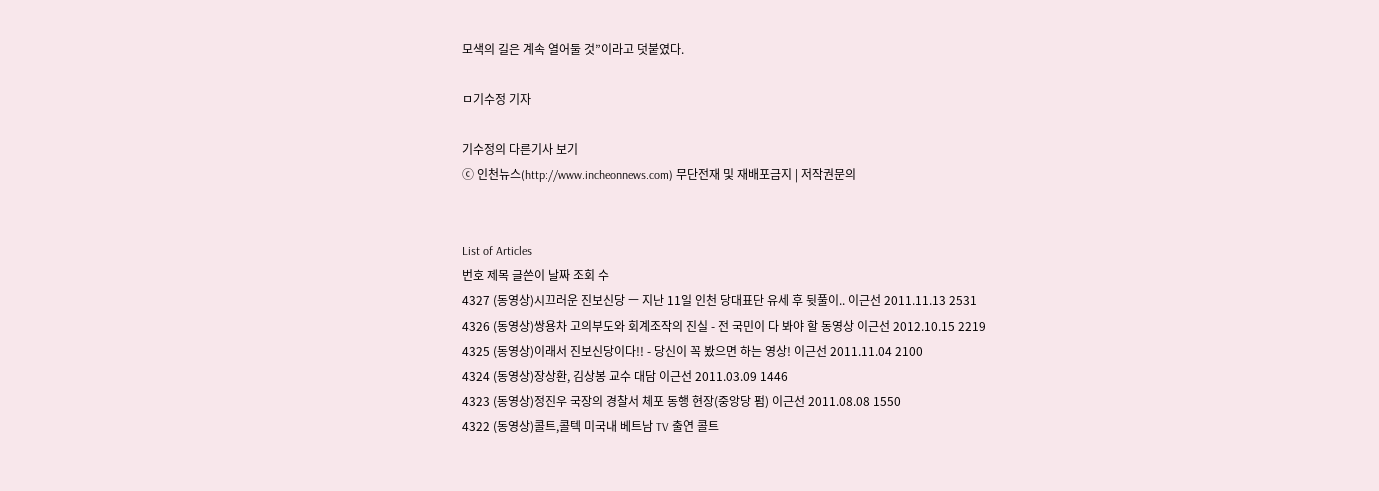모색의 길은 계속 열어둘 것”이라고 덧붙였다.

ㅁ기수정 기자

기수정의 다른기사 보기
ⓒ 인천뉴스(http://www.incheonnews.com) 무단전재 및 재배포금지 | 저작권문의


List of Articles
번호 제목 글쓴이 날짜 조회 수
4327 (동영상)시끄러운 진보신당 ㅡ 지난 11일 인천 당대표단 유세 후 뒷풀이.. 이근선 2011.11.13 2531
4326 (동영상)쌍용차 고의부도와 회계조작의 진실 - 전 국민이 다 봐야 할 동영상 이근선 2012.10.15 2219
4325 (동영상)이래서 진보신당이다!! - 당신이 꼭 봤으면 하는 영상! 이근선 2011.11.04 2100
4324 (동영상)장상환, 김상봉 교수 대담 이근선 2011.03.09 1446
4323 (동영상)정진우 국장의 경찰서 체포 동행 현장(중앙당 펌) 이근선 2011.08.08 1550
4322 (동영상)콜트,콜텍 미국내 베트남 TV 출연 콜트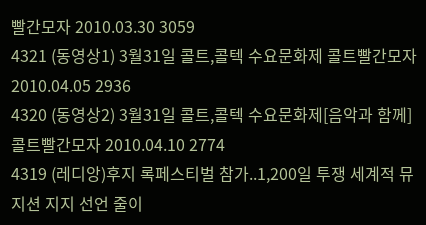빨간모자 2010.03.30 3059
4321 (동영상1) 3월31일 콜트,콜텍 수요문화제 콜트빨간모자 2010.04.05 2936
4320 (동영상2) 3월31일 콜트,콜텍 수요문화제[음악과 함께] 콜트빨간모자 2010.04.10 2774
4319 (레디앙)후지 록페스티벌 참가..1,200일 투쟁 세계적 뮤지션 지지 선언 줄이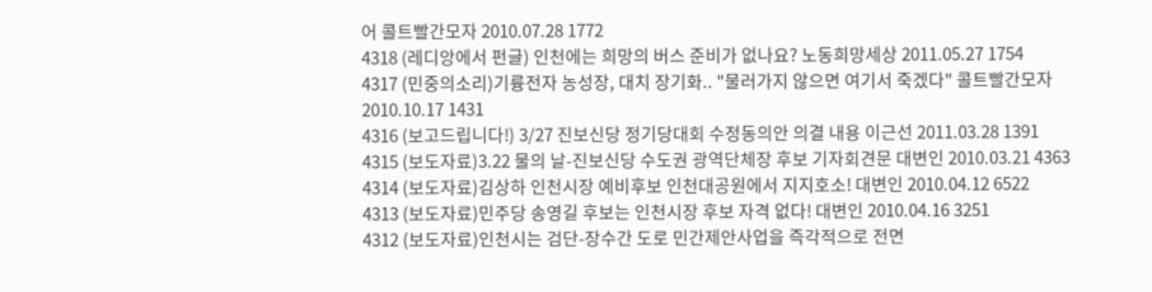어 콜트빨간모자 2010.07.28 1772
4318 (레디앙에서 펀글) 인천에는 희망의 버스 준비가 없나요? 노동희망세상 2011.05.27 1754
4317 (민중의소리)기륭전자 농성장, 대치 장기화.. "물러가지 않으면 여기서 죽겠다" 콜트빨간모자 2010.10.17 1431
4316 (보고드립니다!) 3/27 진보신당 정기당대회 수정동의안 의결 내용 이근선 2011.03.28 1391
4315 (보도자료)3.22 물의 날-진보신당 수도권 광역단체장 후보 기자회견문 대변인 2010.03.21 4363
4314 (보도자료)김상하 인천시장 예비후보 인천대공원에서 지지호소! 대변인 2010.04.12 6522
4313 (보도자료)민주당 송영길 후보는 인천시장 후보 자격 없다! 대변인 2010.04.16 3251
4312 (보도자료)인천시는 검단-장수간 도로 민간제안사업을 즉각적으로 전면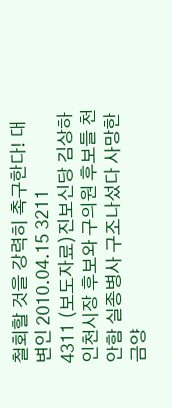철회할 것을 강력히 촉구한다! 대변인 2010.04.15 3211
4311 (보도자료)진보신당 김상하 인천시장 후보와 구의원 후보들 천안함 실종병사 구조나섰다 사망한 금양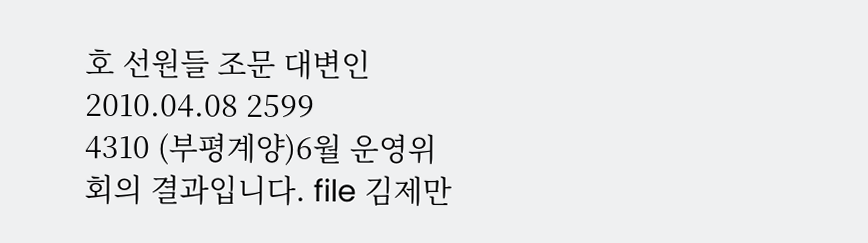호 선원들 조문 대변인 2010.04.08 2599
4310 (부평계양)6월 운영위회의 결과입니다. file 김제만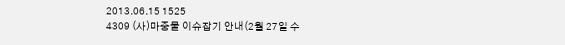2013.06.15 1525
4309 (사)마중물 이슈잡기 안내(2월 27일 수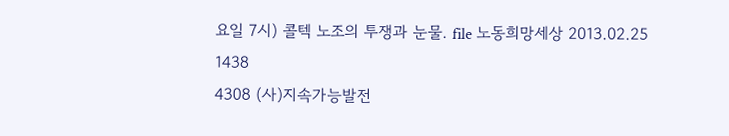요일 7시) 콜텍 노조의 투쟁과 눈물. file 노동희망세상 2013.02.25 1438
4308 (사)지속가능발전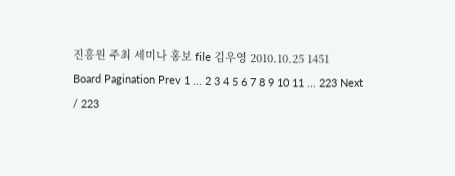진흥원 주최 세미나 홍보 file 김우영 2010.10.25 1451
Board Pagination Prev 1 ... 2 3 4 5 6 7 8 9 10 11 ... 223 Next
/ 223